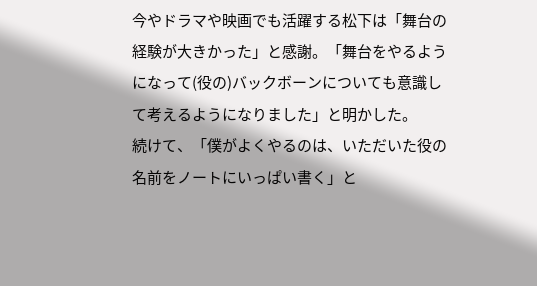今やドラマや映画でも活躍する松下は「舞台の経験が大きかった」と感謝。「舞台をやるようになって(役の)バックボーンについても意識して考えるようになりました」と明かした。
続けて、「僕がよくやるのは、いただいた役の名前をノートにいっぱい書く」と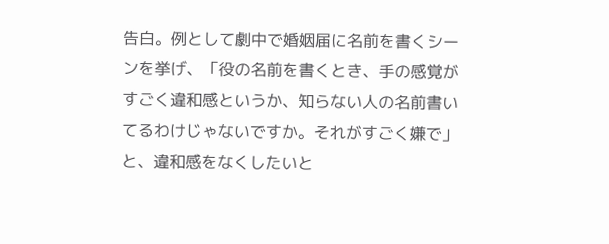告白。例として劇中で婚姻届に名前を書くシーンを挙げ、「役の名前を書くとき、手の感覚がすごく違和感というか、知らない人の名前書いてるわけじゃないですか。それがすごく嫌で」と、違和感をなくしたいと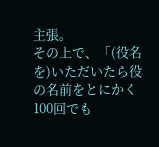主張。
その上で、「(役名を)いただいたら役の名前をとにかく100回でも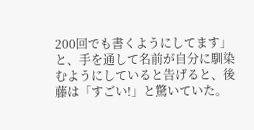200回でも書くようにしてます」と、手を通して名前が自分に馴染むようにしていると告げると、後藤は「すごい!」と驚いていた。